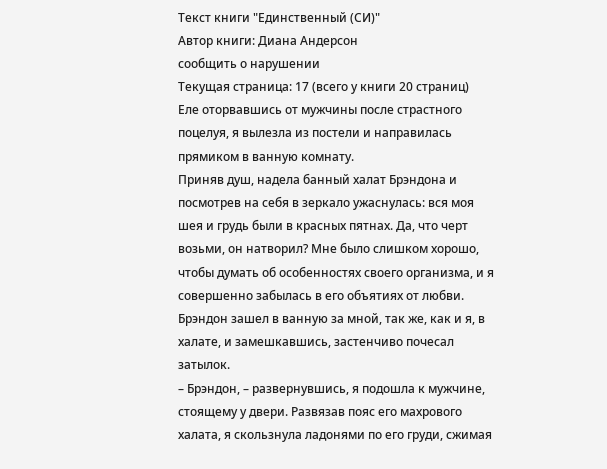Текст книги "Единственный (СИ)"
Автор книги: Диана Андерсон
сообщить о нарушении
Текущая страница: 17 (всего у книги 20 страниц)
Еле оторвавшись от мужчины после страстного поцелуя, я вылезла из постели и направилась прямиком в ванную комнату.
Приняв душ, надела банный халат Брэндона и посмотрев на себя в зеркало ужаснулась: вся моя шея и грудь были в красных пятнах. Да, что черт возьми, он натворил? Мне было слишком хорошо, чтобы думать об особенностях своего организма, и я совершенно забылась в его объятиях от любви. Брэндон зашел в ванную за мной, так же, как и я, в халате, и замешкавшись, застенчиво почесал затылок.
– Брэндон, – развернувшись, я подошла к мужчине, стоящему у двери. Развязав пояс его махрового халата, я скользнула ладонями по его груди, сжимая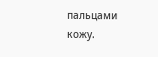пальцами кожу.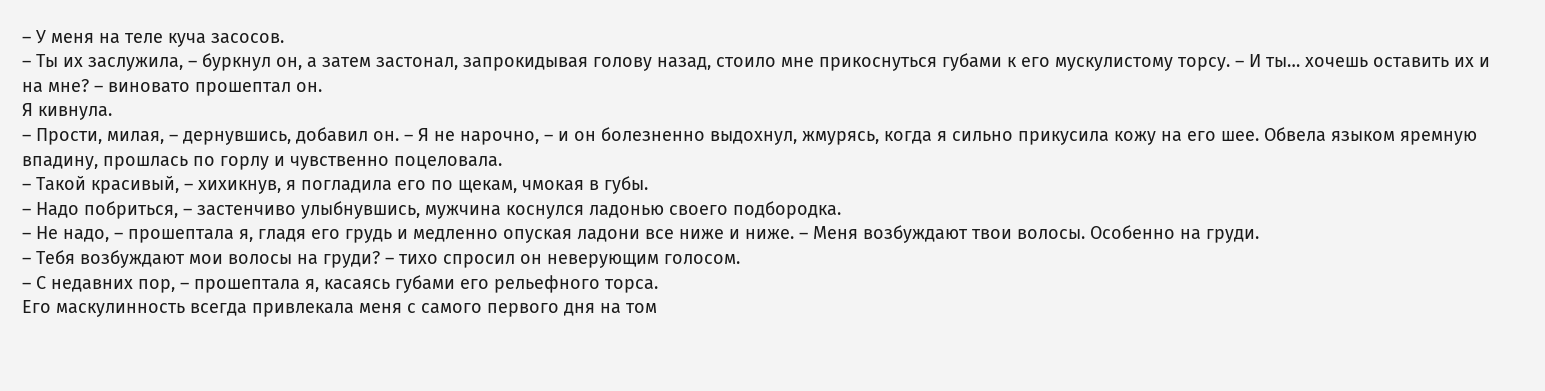– У меня на теле куча засосов.
– Ты их заслужила, – буркнул он, а затем застонал, запрокидывая голову назад, стоило мне прикоснуться губами к его мускулистому торсу. – И ты… хочешь оставить их и на мне? – виновато прошептал он.
Я кивнула.
– Прости, милая, – дернувшись, добавил он. – Я не нарочно, – и он болезненно выдохнул, жмурясь, когда я сильно прикусила кожу на его шее. Обвела языком яремную впадину, прошлась по горлу и чувственно поцеловала.
– Такой красивый, – хихикнув, я погладила его по щекам, чмокая в губы.
– Надо побриться, – застенчиво улыбнувшись, мужчина коснулся ладонью своего подбородка.
– Не надо, – прошептала я, гладя его грудь и медленно опуская ладони все ниже и ниже. – Меня возбуждают твои волосы. Особенно на груди.
– Тебя возбуждают мои волосы на груди? – тихо спросил он неверующим голосом.
– С недавних пор, – прошептала я, касаясь губами его рельефного торса.
Его маскулинность всегда привлекала меня с самого первого дня на том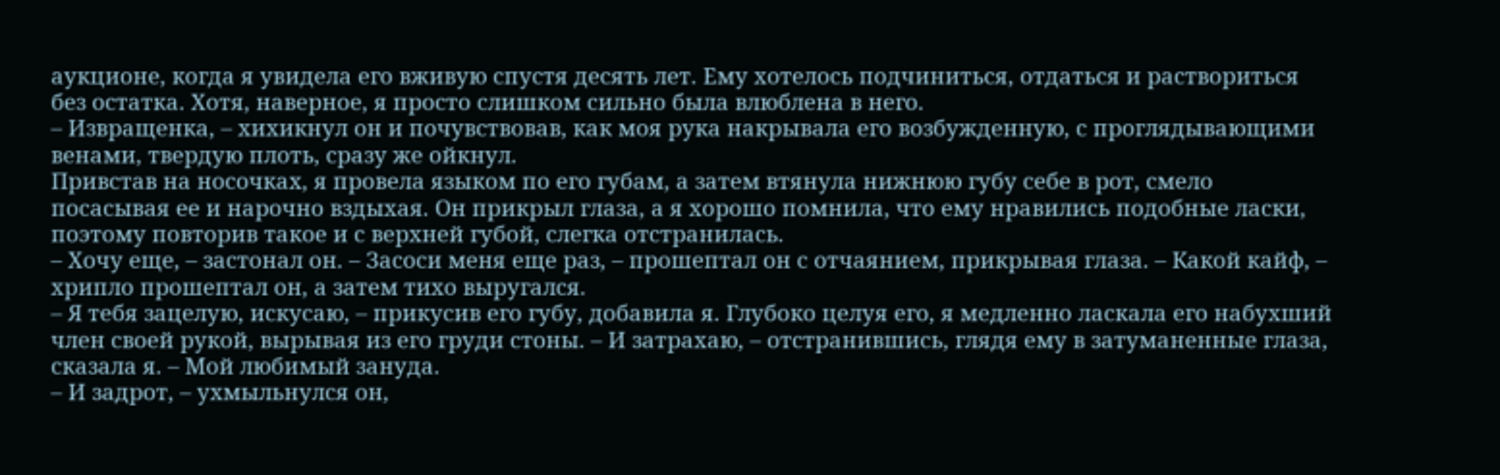аукционе, когда я увидела его вживую спустя десять лет. Ему хотелось подчиниться, отдаться и раствориться без остатка. Хотя, наверное, я просто слишком сильно была влюблена в него.
– Извращенка, – хихикнул он и почувствовав, как моя рука накрывала его возбужденную, с проглядывающими венами, твердую плоть, сразу же ойкнул.
Привстав на носочках, я провела языком по его губам, а затем втянула нижнюю губу себе в рот, смело посасывая ее и нарочно вздыхая. Он прикрыл глаза, а я хорошо помнила, что ему нравились подобные ласки, поэтому повторив такое и с верхней губой, слегка отстранилась.
– Хочу еще, – застонал он. – Засоси меня еще раз, – прошептал он с отчаянием, прикрывая глаза. – Какой кайф, – хрипло прошептал он, а затем тихо выругался.
– Я тебя зацелую, искусаю, – прикусив его губу, добавила я. Глубоко целуя его, я медленно ласкала его набухший член своей рукой, вырывая из его груди стоны. – И затрахаю, – отстранившись, глядя ему в затуманенные глаза, сказала я. – Мой любимый зануда.
– И задрот, – ухмыльнулся он,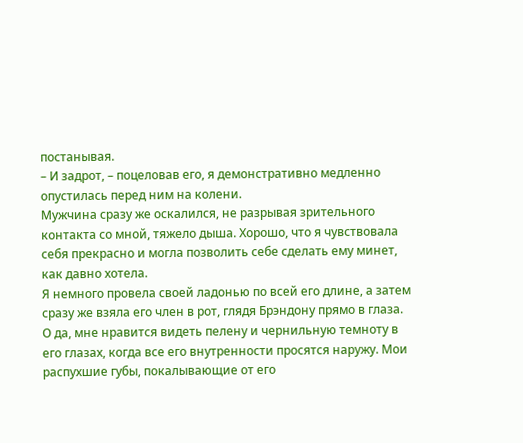постанывая.
– И задрот, – поцеловав его, я демонстративно медленно опустилась перед ним на колени.
Мужчина сразу же оскалился, не разрывая зрительного контакта со мной, тяжело дыша. Хорошо, что я чувствовала себя прекрасно и могла позволить себе сделать ему минет, как давно хотела.
Я немного провела своей ладонью по всей его длине, а затем сразу же взяла его член в рот, глядя Брэндону прямо в глаза. О да, мне нравится видеть пелену и чернильную темноту в его глазах, когда все его внутренности просятся наружу. Мои распухшие губы, покалывающие от его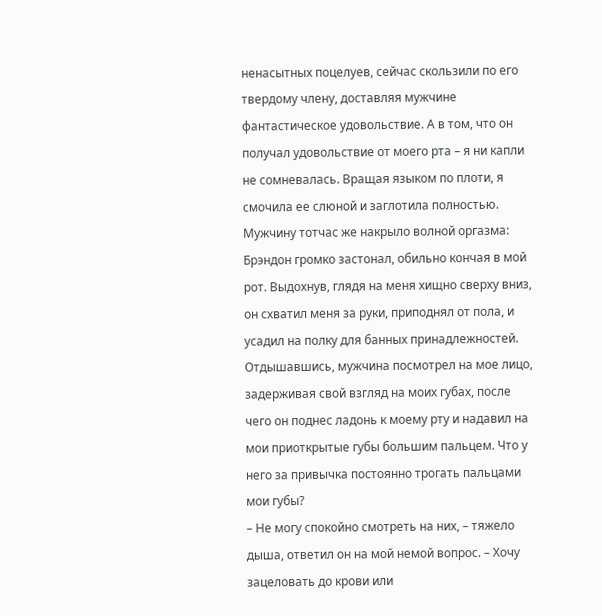ненасытных поцелуев, сейчас скользили по его твердому члену, доставляя мужчине фантастическое удовольствие. А в том, что он получал удовольствие от моего рта – я ни капли не сомневалась. Вращая языком по плоти, я смочила ее слюной и заглотила полностью. Мужчину тотчас же накрыло волной оргазма: Брэндон громко застонал, обильно кончая в мой рот. Выдохнув, глядя на меня хищно сверху вниз, он схватил меня за руки, приподнял от пола, и усадил на полку для банных принадлежностей.
Отдышавшись, мужчина посмотрел на мое лицо, задерживая свой взгляд на моих губах, после чего он поднес ладонь к моему рту и надавил на мои приоткрытые губы большим пальцем. Что у него за привычка постоянно трогать пальцами мои губы?
– Не могу спокойно смотреть на них, – тяжело дыша, ответил он на мой немой вопрос. – Хочу зацеловать до крови или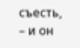съесть, – и он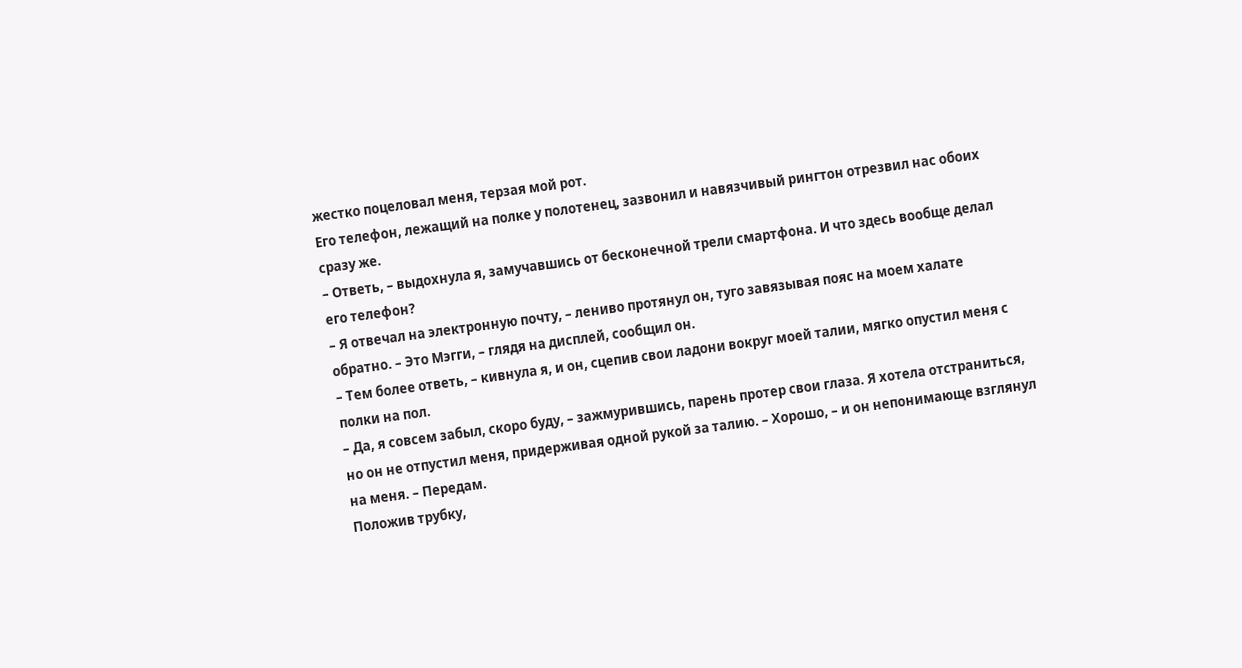жестко поцеловал меня, терзая мой рот.
Его телефон, лежащий на полке у полотенец, зазвонил и навязчивый рингтон отрезвил нас обоих сразу же.
– Ответь, – выдохнула я, замучавшись от бесконечной трели смартфона. И что здесь вообще делал его телефон?
– Я отвечал на электронную почту, – лениво протянул он, туго завязывая пояс на моем халате обратно. – Это Мэгги, – глядя на дисплей, сообщил он.
– Тем более ответь, – кивнула я, и он, сцепив свои ладони вокруг моей талии, мягко опустил меня с полки на пол.
– Да, я совсем забыл, скоро буду, – зажмурившись, парень протер свои глаза. Я хотела отстраниться, но он не отпустил меня, придерживая одной рукой за талию. – Хорошо, – и он непонимающе взглянул на меня. – Передам.
Положив трубку,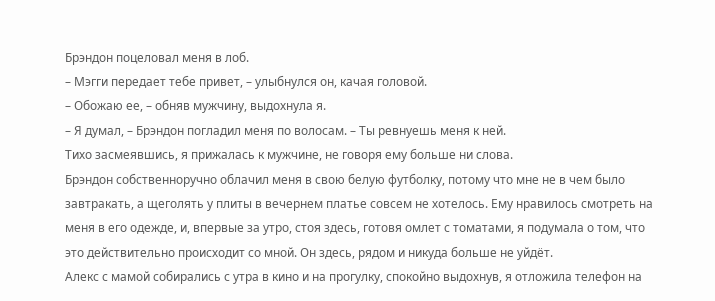Брэндон поцеловал меня в лоб.
– Мэгги передает тебе привет, – улыбнулся он, качая головой.
– Обожаю ее, – обняв мужчину, выдохнула я.
– Я думал, – Брэндон погладил меня по волосам. – Ты ревнуешь меня к ней.
Тихо засмеявшись, я прижалась к мужчине, не говоря ему больше ни слова.
Брэндон собственноручно облачил меня в свою белую футболку, потому что мне не в чем было завтракать, а щеголять у плиты в вечернем платье совсем не хотелось. Ему нравилось смотреть на меня в его одежде, и, впервые за утро, стоя здесь, готовя омлет с томатами, я подумала о том, что это действительно происходит со мной. Он здесь, рядом и никуда больше не уйдёт.
Алекс с мамой собирались с утра в кино и на прогулку, спокойно выдохнув, я отложила телефон на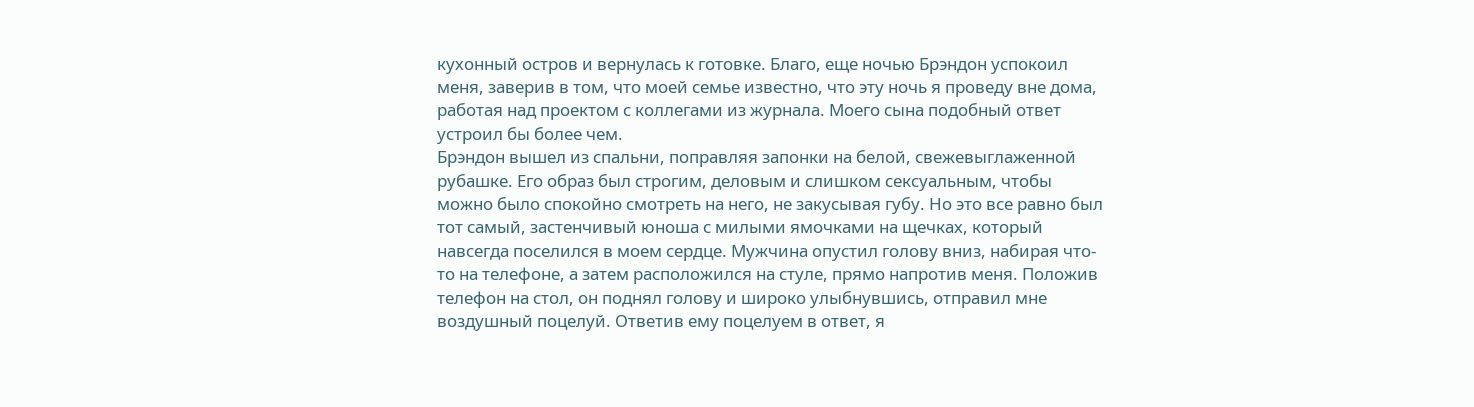кухонный остров и вернулась к готовке. Благо, еще ночью Брэндон успокоил меня, заверив в том, что моей семье известно, что эту ночь я проведу вне дома, работая над проектом с коллегами из журнала. Моего сына подобный ответ устроил бы более чем.
Брэндон вышел из спальни, поправляя запонки на белой, свежевыглаженной рубашке. Его образ был строгим, деловым и слишком сексуальным, чтобы можно было спокойно смотреть на него, не закусывая губу. Но это все равно был тот самый, застенчивый юноша с милыми ямочками на щечках, который навсегда поселился в моем сердце. Мужчина опустил голову вниз, набирая что-то на телефоне, а затем расположился на стуле, прямо напротив меня. Положив телефон на стол, он поднял голову и широко улыбнувшись, отправил мне воздушный поцелуй. Ответив ему поцелуем в ответ, я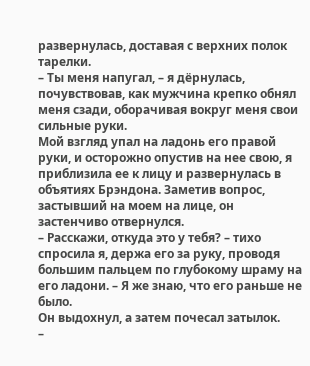развернулась, доставая с верхних полок тарелки.
– Ты меня напугал, – я дёрнулась, почувствовав, как мужчина крепко обнял меня сзади, оборачивая вокруг меня свои сильные руки.
Мой взгляд упал на ладонь его правой руки, и осторожно опустив на нее свою, я приблизила ее к лицу и развернулась в объятиях Брэндона. Заметив вопрос, застывший на моем на лице, он застенчиво отвернулся.
– Расскажи, откуда это у тебя? – тихо спросила я, держа его за руку, проводя большим пальцем по глубокому шраму на его ладони. – Я же знаю, что его раньше не было.
Он выдохнул, а затем почесал затылок.
–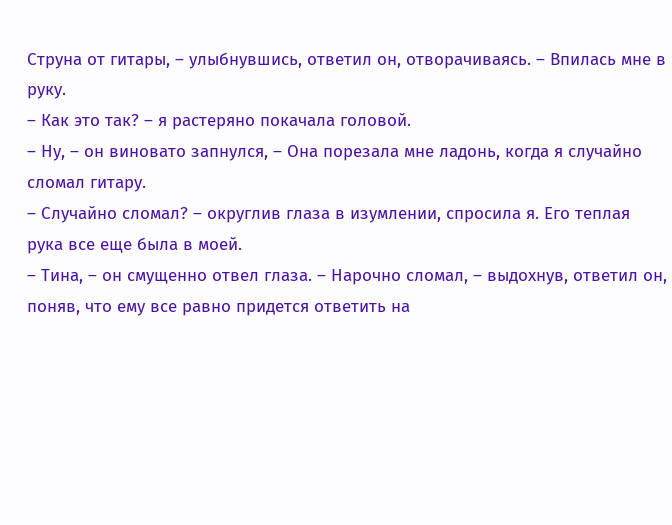Струна от гитары, – улыбнувшись, ответил он, отворачиваясь. – Впилась мне в руку.
– Как это так? – я растеряно покачала головой.
– Ну, – он виновато запнулся, – Она порезала мне ладонь, когда я случайно сломал гитару.
– Случайно сломал? – округлив глаза в изумлении, спросила я. Его теплая рука все еще была в моей.
– Тина, – он смущенно отвел глаза. – Нарочно сломал, – выдохнув, ответил он, поняв, что ему все равно придется ответить на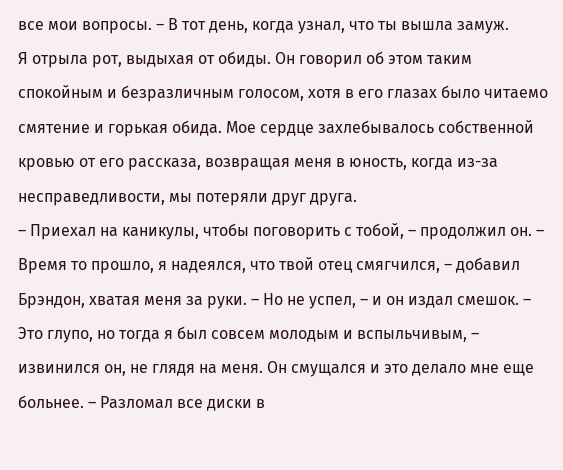все мои вопросы. – В тот день, когда узнал, что ты вышла замуж.
Я отрыла рот, выдыхая от обиды. Он говорил об этом таким спокойным и безразличным голосом, хотя в его глазах было читаемо смятение и горькая обида. Мое сердце захлебывалось собственной кровью от его рассказа, возвращая меня в юность, когда из-за несправедливости, мы потеряли друг друга.
– Приехал на каникулы, чтобы поговорить с тобой, – продолжил он. – Время то прошло, я надеялся, что твой отец смягчился, – добавил Брэндон, хватая меня за руки. – Но не успел, – и он издал смешок. – Это глупо, но тогда я был совсем молодым и вспыльчивым, – извинился он, не глядя на меня. Он смущался и это делало мне еще больнее. – Разломал все диски в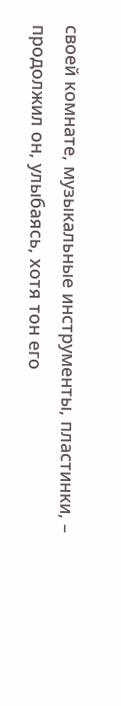своей комнате, музыкальные инструменты, пластинки, – продолжил он, улыбаясь, хотя тон его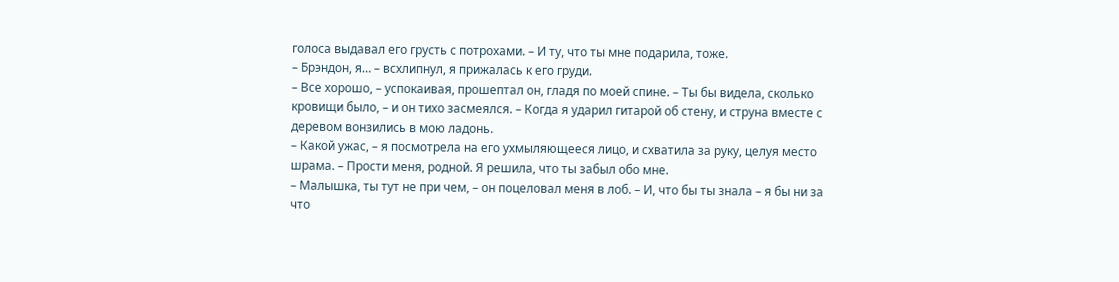голоса выдавал его грусть с потрохами. – И ту, что ты мне подарила, тоже.
– Брэндон, я… – всхлипнул, я прижалась к его груди.
– Все хорошо, – успокаивая, прошептал он, гладя по моей спине. – Ты бы видела, сколько кровищи было, – и он тихо засмеялся. – Когда я ударил гитарой об стену, и струна вместе с деревом вонзились в мою ладонь.
– Какой ужас, – я посмотрела на его ухмыляющееся лицо, и схватила за руку, целуя место шрама. – Прости меня, родной. Я решила, что ты забыл обо мне.
– Малышка, ты тут не при чем, – он поцеловал меня в лоб. – И, что бы ты знала – я бы ни за что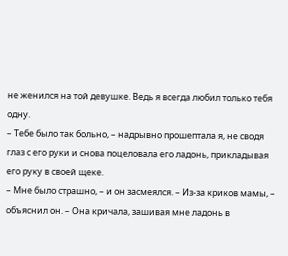не женился на той девушке. Ведь я всегда любил только тебя одну.
– Тебе было так больно, – надрывно прошептала я, не сводя глаз с его руки и снова поцеловала его ладонь, прикладывая его руку в своей щеке.
– Мне было страшно, – и он засмеялся. – Из-за криков мамы, – объяснил он. – Она кричала, зашивая мне ладонь в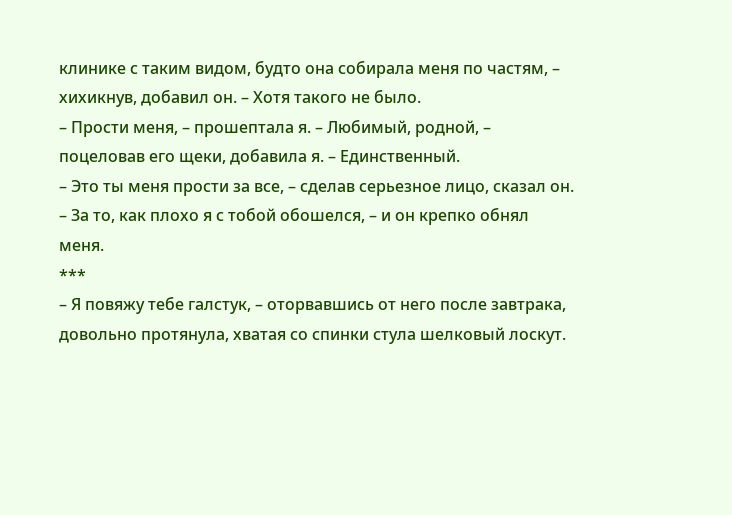клинике с таким видом, будто она собирала меня по частям, – хихикнув, добавил он. – Хотя такого не было.
– Прости меня, – прошептала я. – Любимый, родной, – поцеловав его щеки, добавила я. – Единственный.
– Это ты меня прости за все, – сделав серьезное лицо, сказал он. – За то, как плохо я с тобой обошелся, – и он крепко обнял меня.
***
– Я повяжу тебе галстук, – оторвавшись от него после завтрака, довольно протянула, хватая со спинки стула шелковый лоскут.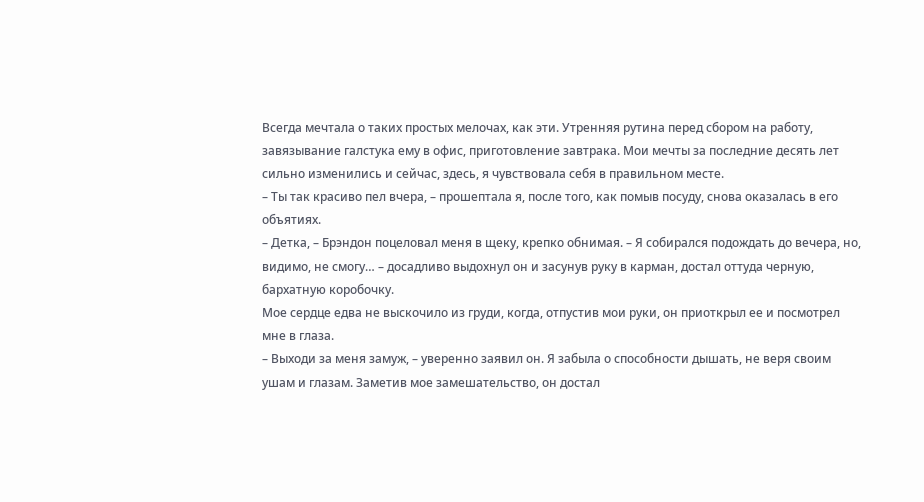Всегда мечтала о таких простых мелочах, как эти. Утренняя рутина перед сбором на работу, завязывание галстука ему в офис, приготовление завтрака. Мои мечты за последние десять лет сильно изменились и сейчас, здесь, я чувствовала себя в правильном месте.
– Ты так красиво пел вчера, – прошептала я, после того, как помыв посуду, снова оказалась в его объятиях.
– Детка, – Брэндон поцеловал меня в щеку, крепко обнимая. – Я собирался подождать до вечера, но, видимо, не смогу… – досадливо выдохнул он и засунув руку в карман, достал оттуда черную, бархатную коробочку.
Мое сердце едва не выскочило из груди, когда, отпустив мои руки, он приоткрыл ее и посмотрел мне в глаза.
– Выходи за меня замуж, – уверенно заявил он. Я забыла о способности дышать, не веря своим ушам и глазам. Заметив мое замешательство, он достал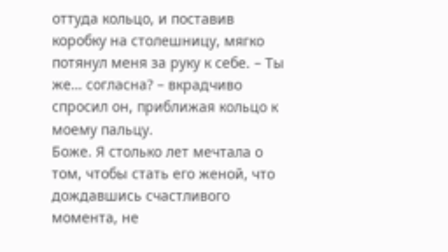оттуда кольцо, и поставив коробку на столешницу, мягко потянул меня за руку к себе. – Ты же… согласна? – вкрадчиво спросил он, приближая кольцо к моему пальцу.
Боже. Я столько лет мечтала о том, чтобы стать его женой, что дождавшись счастливого момента, не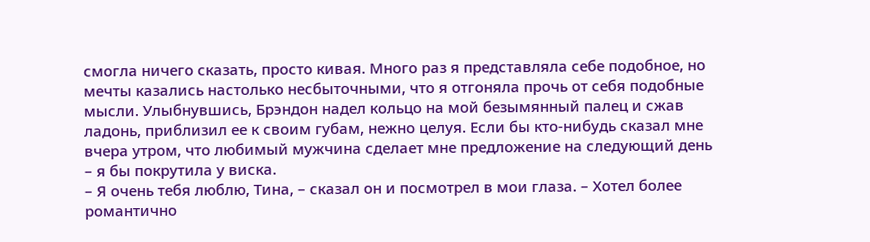смогла ничего сказать, просто кивая. Много раз я представляла себе подобное, но мечты казались настолько несбыточными, что я отгоняла прочь от себя подобные мысли. Улыбнувшись, Брэндон надел кольцо на мой безымянный палец и сжав ладонь, приблизил ее к своим губам, нежно целуя. Если бы кто-нибудь сказал мне вчера утром, что любимый мужчина сделает мне предложение на следующий день – я бы покрутила у виска.
– Я очень тебя люблю, Тина, – сказал он и посмотрел в мои глаза. – Хотел более романтично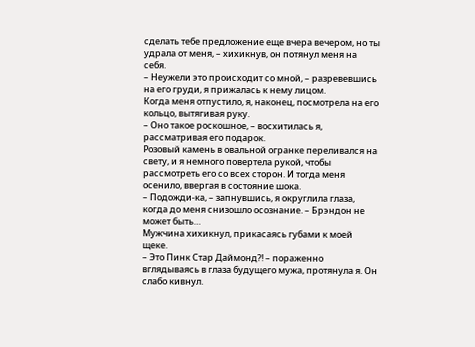сделать тебе предложение еще вчера вечером, но ты удрала от меня, – хихикнув, он потянул меня на себя.
– Неужели это происходит со мной, – разревевшись на его груди, я прижалась к нему лицом.
Когда меня отпустило, я, наконец, посмотрела на его кольцо, вытягивая руку.
– Оно такое роскошное, – восхитилась я, рассматривая его подарок.
Розовый камень в овальной огранке переливался на свету, и я немного повертела рукой, чтобы рассмотреть его со всех сторон. И тогда меня осенило, ввергая в состояние шока.
– Подожди-ка, – запнувшись, я округлила глаза, когда до меня снизошло осознание. – Брэндон не может быть…
Мужчина хихикнул, прикасаясь губами к моей щеке.
– Это Пинк Стар Даймонд?! – пораженно вглядываясь в глаза будущего мужа, протянула я. Он слабо кивнул.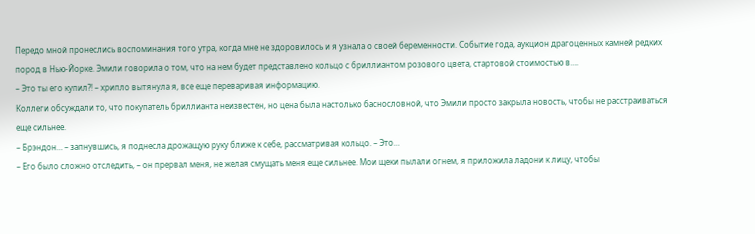Передо мной пронеслись воспоминания того утра, когда мне не здоровилось и я узнала о своей беременности. Событие года, аукцион драгоценных камней редких пород в Нью-Йорке. Эмили говорила о том, что на нем будет представлено кольцо с бриллиантом розового цвета, стартовой стоимостью в….
– Это ты его купил?! – хрипло вытянула я, все еще переваривая информацию.
Коллеги обсуждали то, что покупатель бриллианта неизвестен, но цена была настолько баснословной, что Эмили просто закрыла новость, чтобы не расстраиваться еще сильнее.
– Брэндон… – запнувшись, я поднесла дрожащую руку ближе к себе, рассматривая кольцо. – Это…
– Его было сложно отследить, – он прервал меня, не желая смущать меня еще сильнее. Мои щеки пылали огнем, я приложила ладони к лицу, чтобы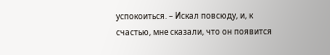успокоиться. – Искал повсюду, и, к счастью, мне сказали, что он появится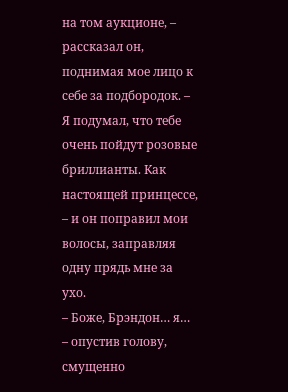на том аукционе, – рассказал он, поднимая мое лицо к себе за подбородок. – Я подумал, что тебе очень пойдут розовые бриллианты. Как настоящей принцессе, – и он поправил мои волосы, заправляя одну прядь мне за ухо.
– Боже, Брэндон… я… – опустив голову, смущенно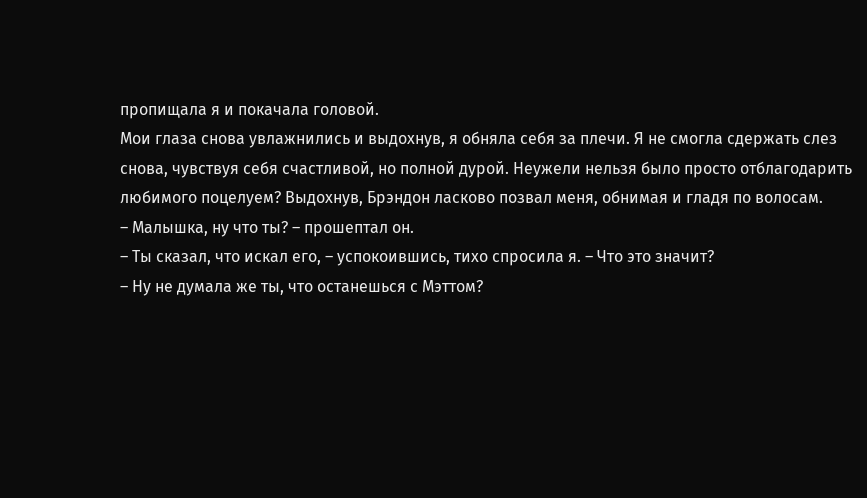пропищала я и покачала головой.
Мои глаза снова увлажнились и выдохнув, я обняла себя за плечи. Я не смогла сдержать слез снова, чувствуя себя счастливой, но полной дурой. Неужели нельзя было просто отблагодарить любимого поцелуем? Выдохнув, Брэндон ласково позвал меня, обнимая и гладя по волосам.
– Малышка, ну что ты? – прошептал он.
– Ты сказал, что искал его, – успокоившись, тихо спросила я. – Что это значит?
– Ну не думала же ты, что останешься с Мэттом?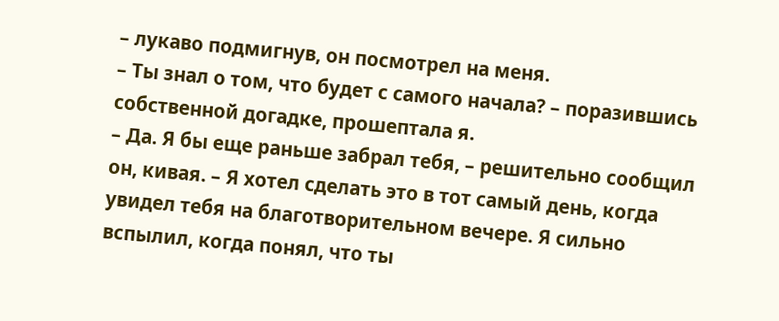– лукаво подмигнув, он посмотрел на меня.
– Ты знал о том, что будет с самого начала? – поразившись собственной догадке, прошептала я.
– Да. Я бы еще раньше забрал тебя, – решительно сообщил он, кивая. – Я хотел сделать это в тот самый день, когда увидел тебя на благотворительном вечере. Я сильно вспылил, когда понял, что ты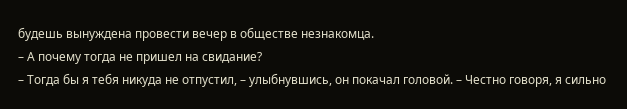будешь вынуждена провести вечер в обществе незнакомца.
– А почему тогда не пришел на свидание?
– Тогда бы я тебя никуда не отпустил, – улыбнувшись, он покачал головой. – Честно говоря, я сильно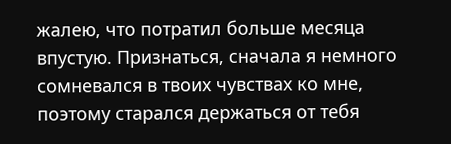жалею, что потратил больше месяца впустую. Признаться, сначала я немного сомневался в твоих чувствах ко мне, поэтому старался держаться от тебя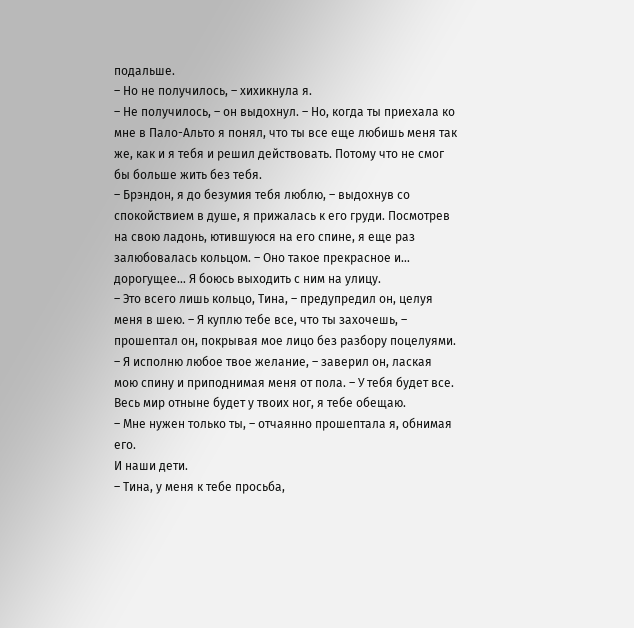подальше.
– Но не получилось, – хихикнула я.
– Не получилось, – он выдохнул. – Но, когда ты приехала ко мне в Пало-Альто я понял, что ты все еще любишь меня так же, как и я тебя и решил действовать. Потому что не смог бы больше жить без тебя.
– Брэндон, я до безумия тебя люблю, – выдохнув со спокойствием в душе, я прижалась к его груди. Посмотрев на свою ладонь, ютившуюся на его спине, я еще раз залюбовалась кольцом. – Оно такое прекрасное и… дорогущее… Я боюсь выходить с ним на улицу.
– Это всего лишь кольцо, Тина, – предупредил он, целуя меня в шею. – Я куплю тебе все, что ты захочешь, – прошептал он, покрывая мое лицо без разбору поцелуями. – Я исполню любое твое желание, – заверил он, лаская мою спину и приподнимая меня от пола. – У тебя будет все. Весь мир отныне будет у твоих ног, я тебе обещаю.
– Мне нужен только ты, – отчаянно прошептала я, обнимая его.
И наши дети.
– Тина, у меня к тебе просьба,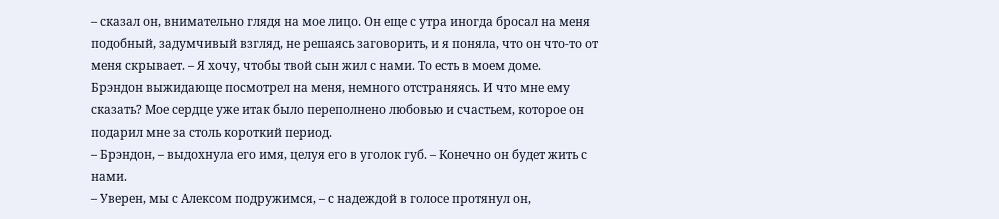– сказал он, внимательно глядя на мое лицо. Он еще с утра иногда бросал на меня подобный, задумчивый взгляд, не решаясь заговорить, и я поняла, что он что-то от меня скрывает. – Я хочу, чтобы твой сын жил с нами. То есть в моем доме.
Брэндон выжидающе посмотрел на меня, немного отстраняясь. И что мне ему сказать? Мое сердце уже итак было переполнено любовью и счастьем, которое он подарил мне за столь короткий период.
– Брэндон, – выдохнула его имя, целуя его в уголок губ. – Конечно он будет жить с нами.
– Уверен, мы с Алексом подружимся, – с надеждой в голосе протянул он,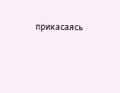прикасаясь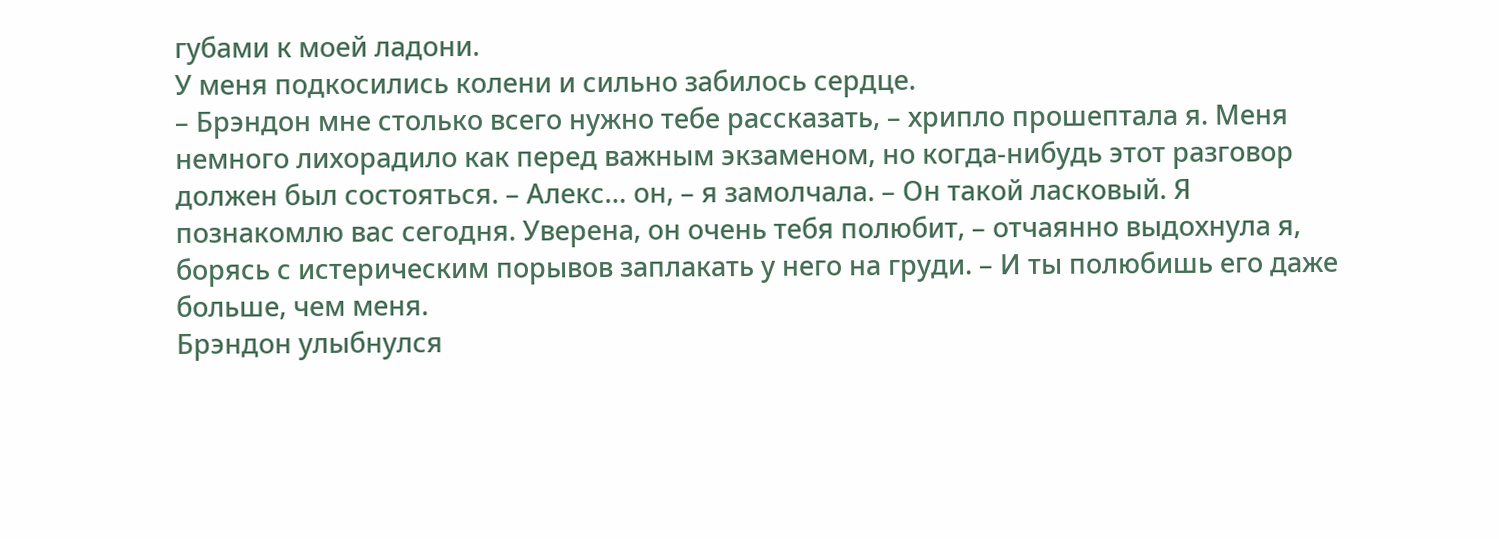губами к моей ладони.
У меня подкосились колени и сильно забилось сердце.
– Брэндон мне столько всего нужно тебе рассказать, – хрипло прошептала я. Меня немного лихорадило как перед важным экзаменом, но когда-нибудь этот разговор должен был состояться. – Алекс… он, – я замолчала. – Он такой ласковый. Я познакомлю вас сегодня. Уверена, он очень тебя полюбит, – отчаянно выдохнула я, борясь с истерическим порывов заплакать у него на груди. – И ты полюбишь его даже больше, чем меня.
Брэндон улыбнулся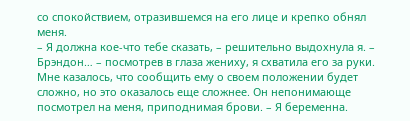со спокойствием, отразившемся на его лице и крепко обнял меня.
– Я должна кое-что тебе сказать, – решительно выдохнула я. – Брэндон… – посмотрев в глаза жениху, я схватила его за руки. Мне казалось, что сообщить ему о своем положении будет сложно, но это оказалось еще сложнее. Он непонимающе посмотрел на меня, приподнимая брови. – Я беременна.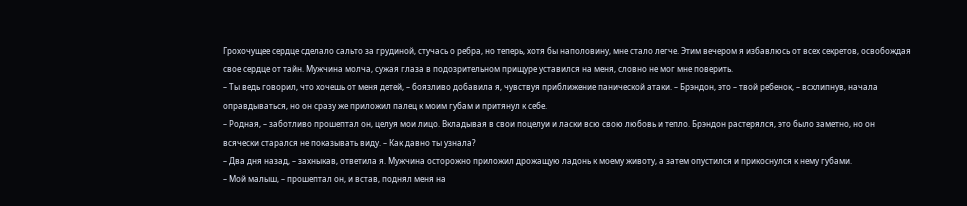Грохочущее сердце сделало сальто за грудиной, стучась о ребра, но теперь, хотя бы наполовину, мне стало легче. Этим вечером я избавлюсь от всех секретов, освобождая свое сердце от тайн. Мужчина молча, сужая глаза в подозрительном прищуре уставился на меня, словно не мог мне поверить.
– Ты ведь говорил, что хочешь от меня детей, – боязливо добавила я, чувствуя приближение панической атаки. – Брэндон, это – твой ребенок, – всхлипнув, начала оправдываться, но он сразу же приложил палец к моим губам и притянул к себе.
– Родная, – заботливо прошептал он, целуя мои лицо. Вкладывая в свои поцелуи и ласки всю свою любовь и тепло. Брэндон растерялся, это было заметно, но он всячески старался не показывать виду. – Как давно ты узнала?
– Два дня назад, – захныкав, ответила я. Мужчина осторожно приложил дрожащую ладонь к моему животу, а затем опустился и прикоснулся к нему губами.
– Мой малыш, – прошептал он, и встав, поднял меня на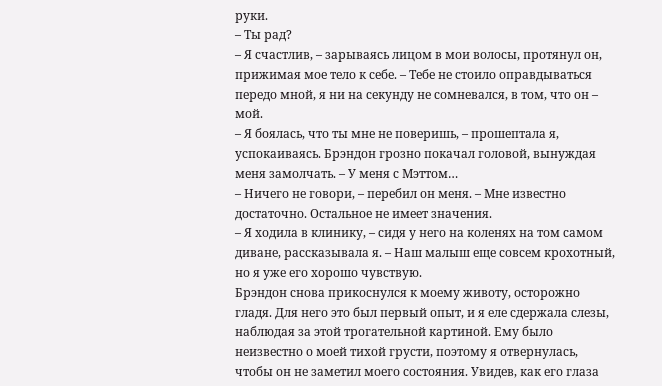руки.
– Ты рад?
– Я счастлив, – зарываясь лицом в мои волосы, протянул он, прижимая мое тело к себе. – Тебе не стоило оправдываться передо мной, я ни на секунду не сомневался, в том, что он – мой.
– Я боялась, что ты мне не поверишь, – прошептала я, успокаиваясь. Брэндон грозно покачал головой, вынуждая меня замолчать. – У меня с Мэттом…
– Ничего не говори, – перебил он меня. – Мне известно достаточно. Остальное не имеет значения.
– Я ходила в клинику, – сидя у него на коленях на том самом диване, рассказывала я. – Наш малыш еще совсем крохотный, но я уже его хорошо чувствую.
Брэндон снова прикоснулся к моему животу, осторожно гладя. Для него это был первый опыт, и я еле сдержала слезы, наблюдая за этой трогательной картиной. Ему было неизвестно о моей тихой грусти, поэтому я отвернулась, чтобы он не заметил моего состояния. Увидев, как его глаза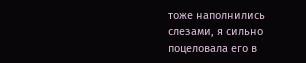тоже наполнились слезами, я сильно поцеловала его в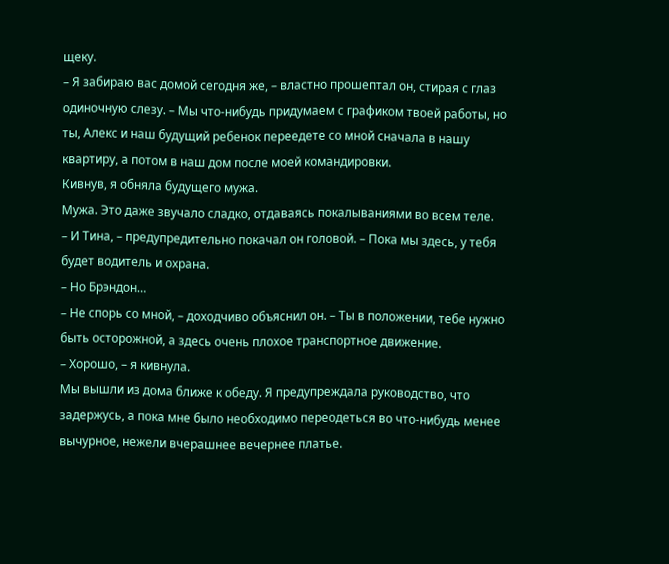щеку.
– Я забираю вас домой сегодня же, – властно прошептал он, стирая с глаз одиночную слезу. – Мы что-нибудь придумаем с графиком твоей работы, но ты, Алекс и наш будущий ребенок переедете со мной сначала в нашу квартиру, а потом в наш дом после моей командировки.
Кивнув, я обняла будущего мужа.
Мужа. Это даже звучало сладко, отдаваясь покалываниями во всем теле.
– И Тина, – предупредительно покачал он головой. – Пока мы здесь, у тебя будет водитель и охрана.
– Но Брэндон…
– Не спорь со мной, – доходчиво объяснил он. – Ты в положении, тебе нужно быть осторожной, а здесь очень плохое транспортное движение.
– Хорошо, – я кивнула.
Мы вышли из дома ближе к обеду. Я предупреждала руководство, что задержусь, а пока мне было необходимо переодеться во что-нибудь менее вычурное, нежели вчерашнее вечернее платье.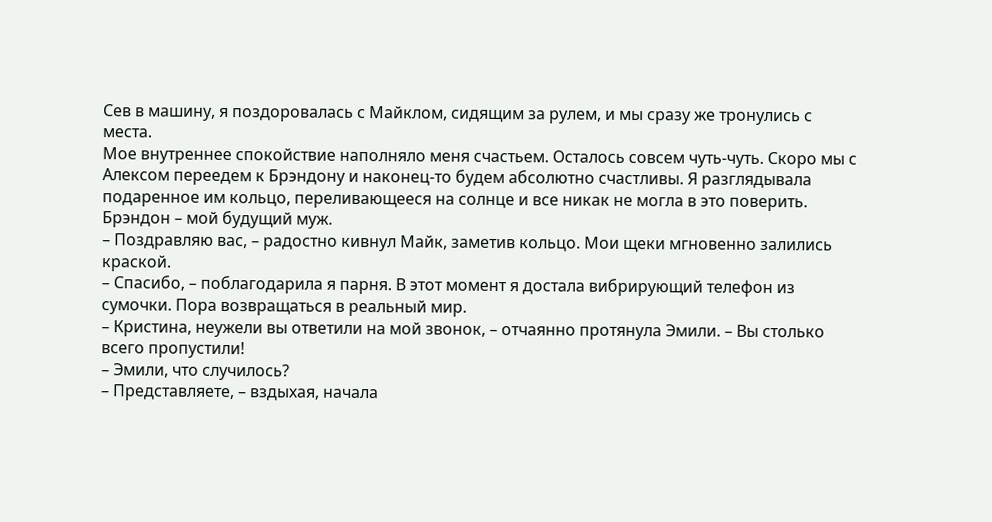Сев в машину, я поздоровалась с Майклом, сидящим за рулем, и мы сразу же тронулись с места.
Мое внутреннее спокойствие наполняло меня счастьем. Осталось совсем чуть-чуть. Скоро мы с Алексом переедем к Брэндону и наконец-то будем абсолютно счастливы. Я разглядывала подаренное им кольцо, переливающееся на солнце и все никак не могла в это поверить. Брэндон – мой будущий муж.
– Поздравляю вас, – радостно кивнул Майк, заметив кольцо. Мои щеки мгновенно залились краской.
– Спасибо, – поблагодарила я парня. В этот момент я достала вибрирующий телефон из сумочки. Пора возвращаться в реальный мир.
– Кристина, неужели вы ответили на мой звонок, – отчаянно протянула Эмили. – Вы столько всего пропустили!
– Эмили, что случилось?
– Представляете, – вздыхая, начала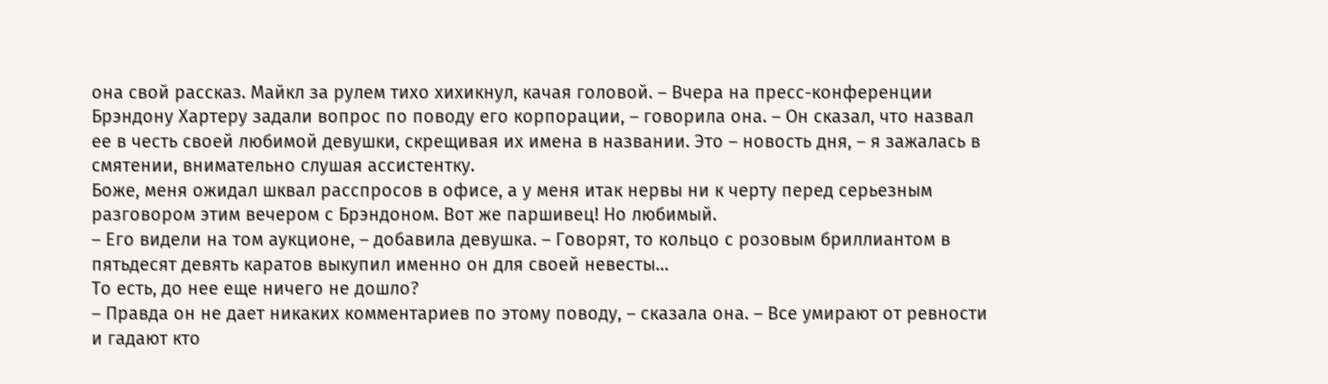она свой рассказ. Майкл за рулем тихо хихикнул, качая головой. – Вчера на пресс-конференции Брэндону Хартеру задали вопрос по поводу его корпорации, – говорила она. – Он сказал, что назвал ее в честь своей любимой девушки, скрещивая их имена в названии. Это – новость дня, – я зажалась в смятении, внимательно слушая ассистентку.
Боже, меня ожидал шквал расспросов в офисе, а у меня итак нервы ни к черту перед серьезным разговором этим вечером с Брэндоном. Вот же паршивец! Но любимый.
– Его видели на том аукционе, – добавила девушка. – Говорят, то кольцо с розовым бриллиантом в пятьдесят девять каратов выкупил именно он для своей невесты…
То есть, до нее еще ничего не дошло?
– Правда он не дает никаких комментариев по этому поводу, – сказала она. – Все умирают от ревности и гадают кто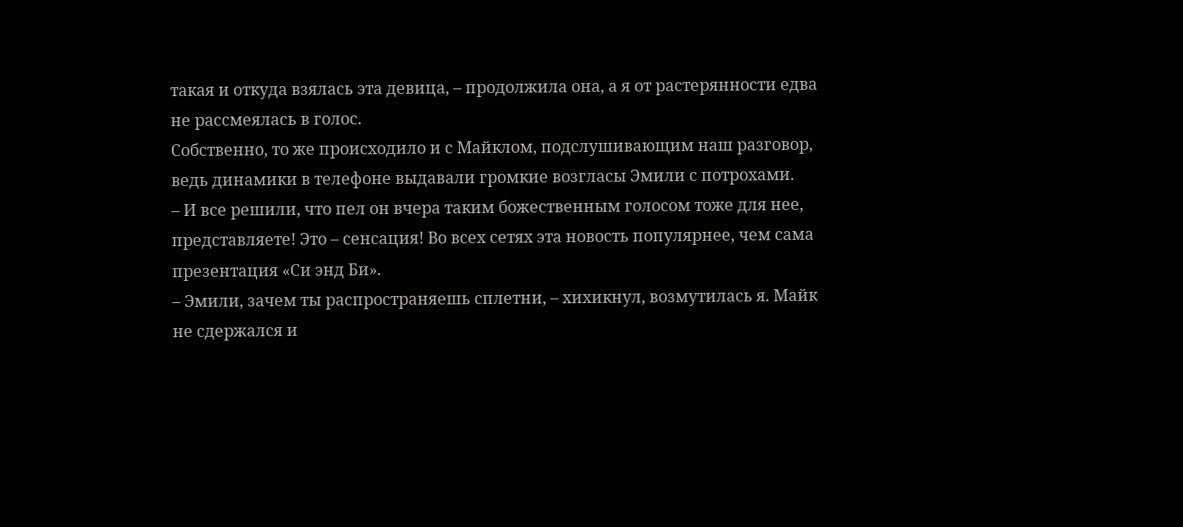такая и откуда взялась эта девица, – продолжила она, а я от растерянности едва не рассмеялась в голос.
Собственно, то же происходило и с Майклом, подслушивающим наш разговор, ведь динамики в телефоне выдавали громкие возгласы Эмили с потрохами.
– И все решили, что пел он вчера таким божественным голосом тоже для нее, представляете! Это – сенсация! Во всех сетях эта новость популярнее, чем сама презентация «Си энд Би».
– Эмили, зачем ты распространяешь сплетни, – хихикнул, возмутилась я. Майк не сдержался и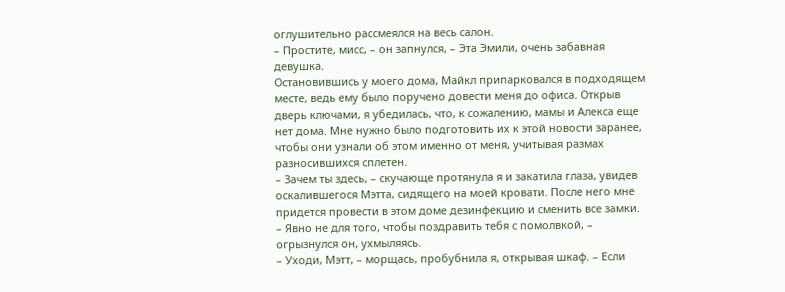оглушительно рассмеялся на весь салон.
– Простите, мисс, – он запнулся, – Эта Эмили, очень забавная девушка.
Остановившись у моего дома, Майкл припарковался в подходящем месте, ведь ему было поручено довести меня до офиса. Открыв дверь ключами, я убедилась, что, к сожалению, мамы и Алекса еще нет дома. Мне нужно было подготовить их к этой новости заранее, чтобы они узнали об этом именно от меня, учитывая размах разносившихся сплетен.
– Зачем ты здесь, – скучающе протянула я и закатила глаза, увидев оскалившегося Мэтта, сидящего на моей кровати. После него мне придется провести в этом доме дезинфекцию и сменить все замки.
– Явно не для того, чтобы поздравить тебя с помолвкой, – огрызнулся он, ухмыляясь.
– Уходи, Мэтт, – морщась, пробубнила я, открывая шкаф. – Если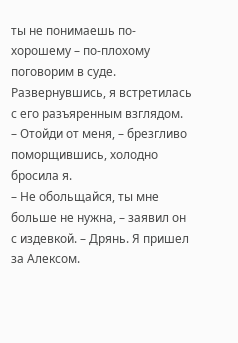ты не понимаешь по-хорошему – по-плохому поговорим в суде.
Развернувшись, я встретилась с его разъяренным взглядом.
– Отойди от меня, – брезгливо поморщившись, холодно бросила я.
– Не обольщайся, ты мне больше не нужна, – заявил он с издевкой. – Дрянь. Я пришел за Алексом.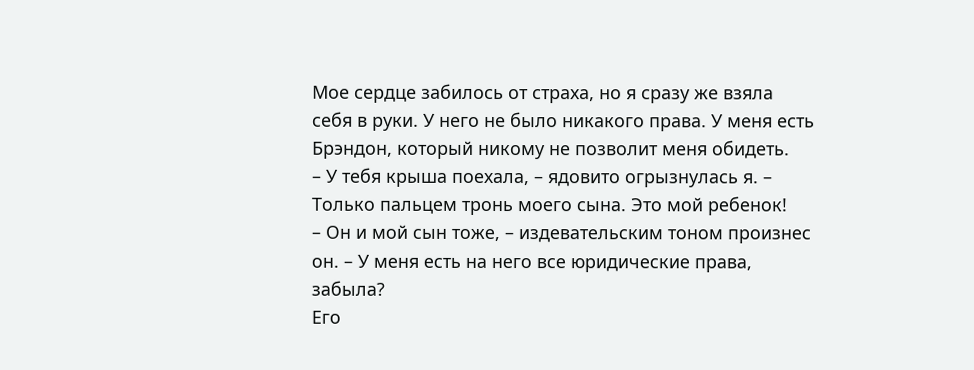Мое сердце забилось от страха, но я сразу же взяла себя в руки. У него не было никакого права. У меня есть Брэндон, который никому не позволит меня обидеть.
– У тебя крыша поехала, – ядовито огрызнулась я. – Только пальцем тронь моего сына. Это мой ребенок!
– Он и мой сын тоже, – издевательским тоном произнес он. – У меня есть на него все юридические права, забыла?
Его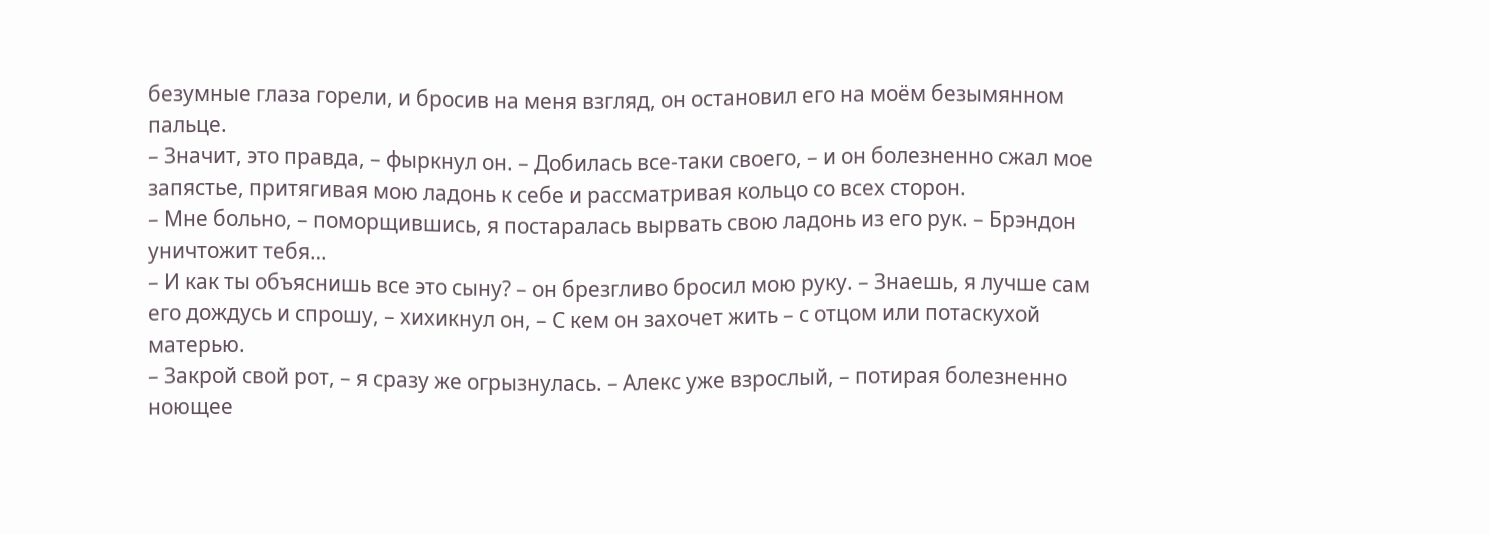безумные глаза горели, и бросив на меня взгляд, он остановил его на моём безымянном пальце.
– Значит, это правда, – фыркнул он. – Добилась все-таки своего, – и он болезненно сжал мое запястье, притягивая мою ладонь к себе и рассматривая кольцо со всех сторон.
– Мне больно, – поморщившись, я постаралась вырвать свою ладонь из его рук. – Брэндон уничтожит тебя…
– И как ты объяснишь все это сыну? – он брезгливо бросил мою руку. – Знаешь, я лучше сам его дождусь и спрошу, – хихикнул он, – С кем он захочет жить – с отцом или потаскухой матерью.
– Закрой свой рот, – я сразу же огрызнулась. – Алекс уже взрослый, – потирая болезненно ноющее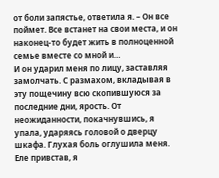от боли запястье, ответила я. – Он все поймет. Все встанет на свои места, и он наконец-то будет жить в полноценной семье вместе со мной и…
И он ударил меня по лицу, заставляя замолчать. С размахом, вкладывая в эту пощечину всю скопившуюся за последние дни, ярость. От неожиданности, покачнувшись, я упала, ударяясь головой о дверцу шкафа. Глухая боль оглушила меня. Еле привстав, я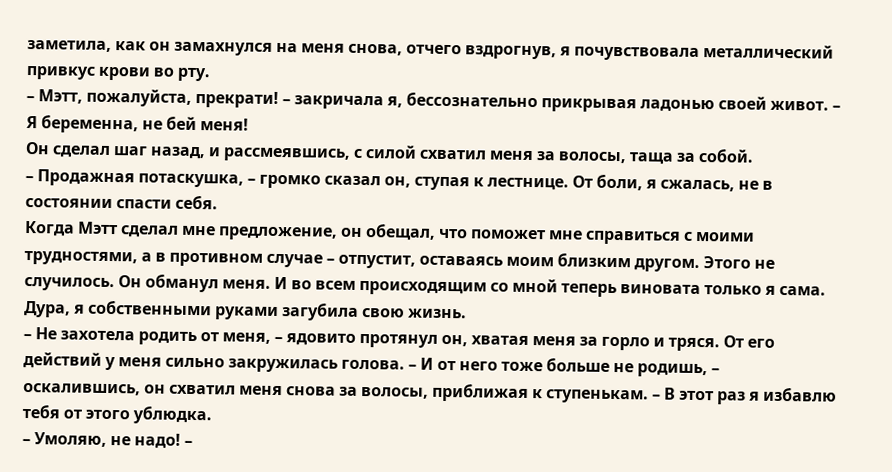заметила, как он замахнулся на меня снова, отчего вздрогнув, я почувствовала металлический привкус крови во рту.
– Мэтт, пожалуйста, прекрати! – закричала я, бессознательно прикрывая ладонью своей живот. – Я беременна, не бей меня!
Он сделал шаг назад, и рассмеявшись, с силой схватил меня за волосы, таща за собой.
– Продажная потаскушка, – громко сказал он, ступая к лестнице. От боли, я сжалась, не в состоянии спасти себя.
Когда Мэтт сделал мне предложение, он обещал, что поможет мне справиться с моими трудностями, а в противном случае – отпустит, оставаясь моим близким другом. Этого не случилось. Он обманул меня. И во всем происходящим со мной теперь виновата только я сама. Дура, я собственными руками загубила свою жизнь.
– Не захотела родить от меня, – ядовито протянул он, хватая меня за горло и тряся. От его действий у меня сильно закружилась голова. – И от него тоже больше не родишь, – оскалившись, он схватил меня снова за волосы, приближая к ступенькам. – В этот раз я избавлю тебя от этого ублюдка.
– Умоляю, не надо! –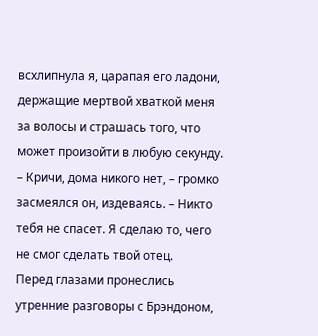всхлипнула я, царапая его ладони, держащие мертвой хваткой меня за волосы и страшась того, что может произойти в любую секунду.
– Кричи, дома никого нет, – громко засмеялся он, издеваясь. – Никто тебя не спасет. Я сделаю то, чего не смог сделать твой отец.
Перед глазами пронеслись утренние разговоры с Брэндоном,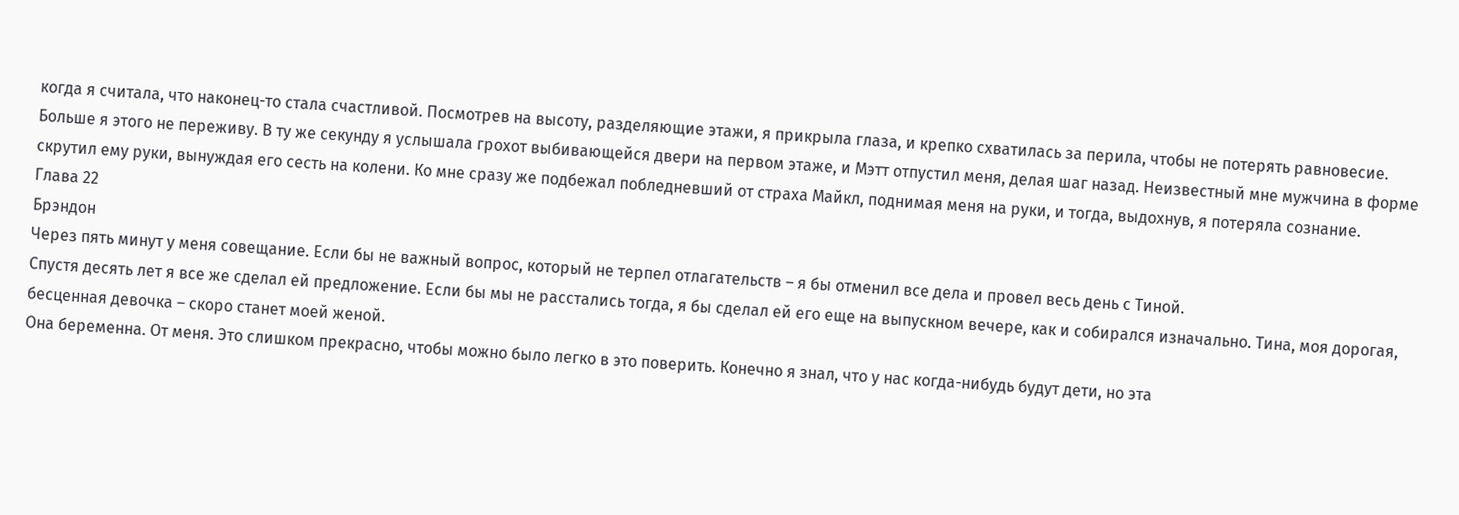когда я считала, что наконец-то стала счастливой. Посмотрев на высоту, разделяющие этажи, я прикрыла глаза, и крепко схватилась за перила, чтобы не потерять равновесие. Больше я этого не переживу. В ту же секунду я услышала грохот выбивающейся двери на первом этаже, и Мэтт отпустил меня, делая шаг назад. Неизвестный мне мужчина в форме скрутил ему руки, вынуждая его сесть на колени. Ко мне сразу же подбежал побледневший от страха Майкл, поднимая меня на руки, и тогда, выдохнув, я потеряла сознание.
Глава 22
Брэндон
Через пять минут у меня совещание. Если бы не важный вопрос, который не терпел отлагательств – я бы отменил все дела и провел весь день с Тиной.
Спустя десять лет я все же сделал ей предложение. Если бы мы не расстались тогда, я бы сделал ей его еще на выпускном вечере, как и собирался изначально. Тина, моя дорогая, бесценная девочка – скоро станет моей женой.
Она беременна. От меня. Это слишком прекрасно, чтобы можно было легко в это поверить. Конечно я знал, что у нас когда-нибудь будут дети, но эта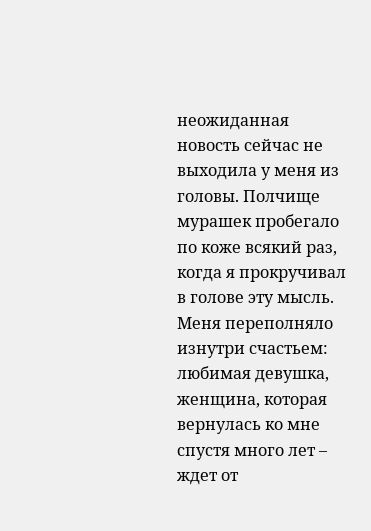неожиданная новость сейчас не выходила у меня из головы. Полчище мурашек пробегало по коже всякий раз, когда я прокручивал в голове эту мысль. Меня переполняло изнутри счастьем: любимая девушка, женщина, которая вернулась ко мне спустя много лет – ждет от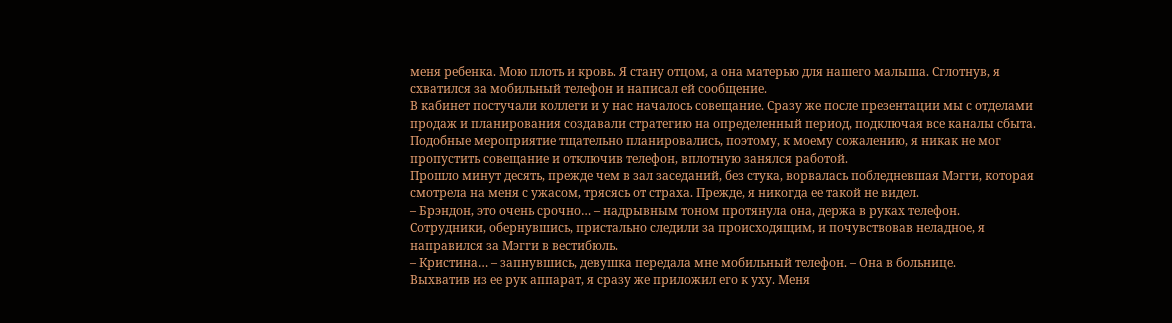меня ребенка. Мою плоть и кровь. Я стану отцом, а она матерью для нашего малыша. Сглотнув, я схватился за мобильный телефон и написал ей сообщение.
В кабинет постучали коллеги и у нас началось совещание. Сразу же после презентации мы с отделами продаж и планирования создавали стратегию на определенный период, подключая все каналы сбыта. Подобные мероприятие тщательно планировались, поэтому, к моему сожалению, я никак не мог пропустить совещание и отключив телефон, вплотную занялся работой.
Прошло минут десять, прежде чем в зал заседаний, без стука, ворвалась побледневшая Мэгги, которая смотрела на меня с ужасом, трясясь от страха. Прежде, я никогда ее такой не видел.
– Брэндон, это очень срочно… – надрывным тоном протянула она, держа в руках телефон.
Сотрудники, обернувшись, пристально следили за происходящим, и почувствовав неладное, я направился за Мэгги в вестибюль.
– Кристина… – запнувшись, девушка передала мне мобильный телефон. – Она в больнице.
Выхватив из ее рук аппарат, я сразу же приложил его к уху. Меня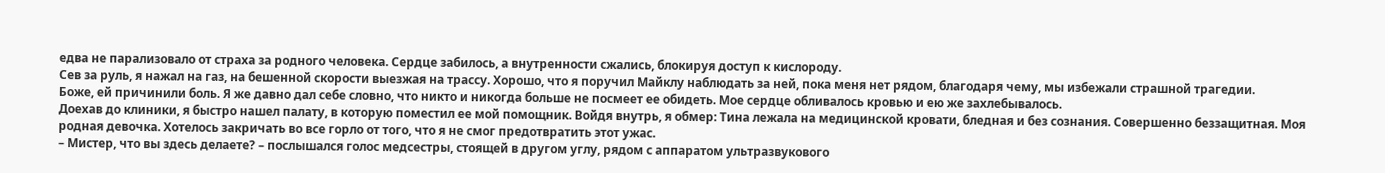едва не парализовало от страха за родного человека. Сердце забилось, а внутренности сжались, блокируя доступ к кислороду.
Сев за руль, я нажал на газ, на бешенной скорости выезжая на трассу. Хорошо, что я поручил Майклу наблюдать за ней, пока меня нет рядом, благодаря чему, мы избежали страшной трагедии.
Боже, ей причинили боль. Я же давно дал себе словно, что никто и никогда больше не посмеет ее обидеть. Мое сердце обливалось кровью и ею же захлебывалось.
Доехав до клиники, я быстро нашел палату, в которую поместил ее мой помощник. Войдя внутрь, я обмер: Тина лежала на медицинской кровати, бледная и без сознания. Совершенно беззащитная. Моя родная девочка. Хотелось закричать во все горло от того, что я не смог предотвратить этот ужас.
– Мистер, что вы здесь делаете? – послышался голос медсестры, стоящей в другом углу, рядом с аппаратом ультразвукового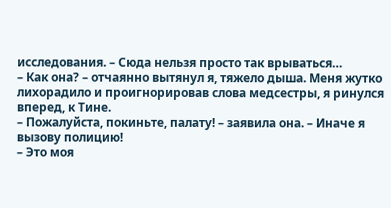исследования. – Сюда нельзя просто так врываться…
– Как она? – отчаянно вытянул я, тяжело дыша. Меня жутко лихорадило и проигнорировав слова медсестры, я ринулся вперед, к Тине.
– Пожалуйста, покиньте, палату! – заявила она. – Иначе я вызову полицию!
– Это моя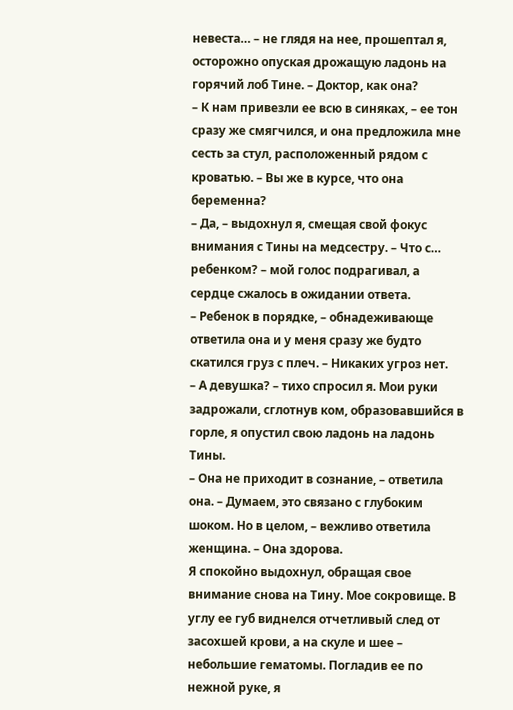невеста… – не глядя на нее, прошептал я, осторожно опуская дрожащую ладонь на горячий лоб Тине. – Доктор, как она?
– К нам привезли ее всю в синяках, – ее тон сразу же смягчился, и она предложила мне сесть за стул, расположенный рядом с кроватью. – Вы же в курсе, что она беременна?
– Да, – выдохнул я, смещая свой фокус внимания с Тины на медсестру. – Что с… ребенком? – мой голос подрагивал, а сердце сжалось в ожидании ответа.
– Ребенок в порядке, – обнадеживающе ответила она и у меня сразу же будто скатился груз с плеч. – Никаких угроз нет.
– А девушка? – тихо спросил я. Мои руки задрожали, сглотнув ком, образовавшийся в горле, я опустил свою ладонь на ладонь Тины.
– Она не приходит в сознание, – ответила она. – Думаем, это связано с глубоким шоком. Но в целом, – вежливо ответила женщина. – Она здорова.
Я спокойно выдохнул, обращая свое внимание снова на Тину. Мое сокровище. В углу ее губ виднелся отчетливый след от засохшей крови, а на скуле и шее – небольшие гематомы. Погладив ее по нежной руке, я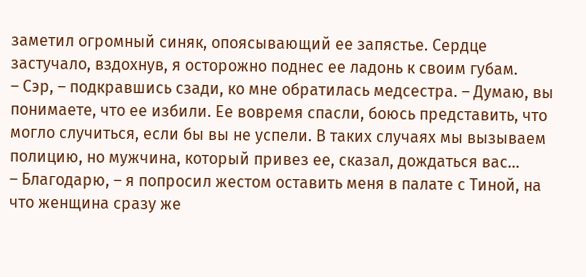заметил огромный синяк, опоясывающий ее запястье. Сердце застучало, вздохнув, я осторожно поднес ее ладонь к своим губам.
– Сэр, – подкравшись сзади, ко мне обратилась медсестра. – Думаю, вы понимаете, что ее избили. Ее вовремя спасли, боюсь представить, что могло случиться, если бы вы не успели. В таких случаях мы вызываем полицию, но мужчина, который привез ее, сказал, дождаться вас…
– Благодарю, – я попросил жестом оставить меня в палате с Тиной, на что женщина сразу же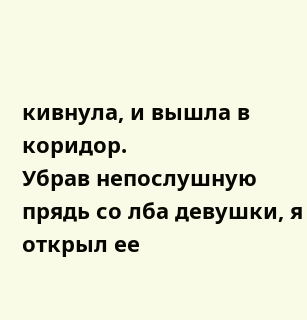кивнула, и вышла в коридор.
Убрав непослушную прядь со лба девушки, я открыл ее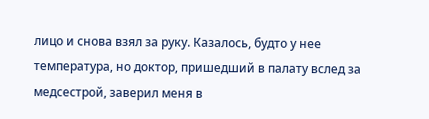лицо и снова взял за руку. Казалось, будто у нее температура, но доктор, пришедший в палату вслед за медсестрой, заверил меня в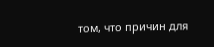том, что причин для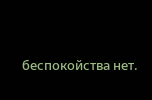беспокойства нет.